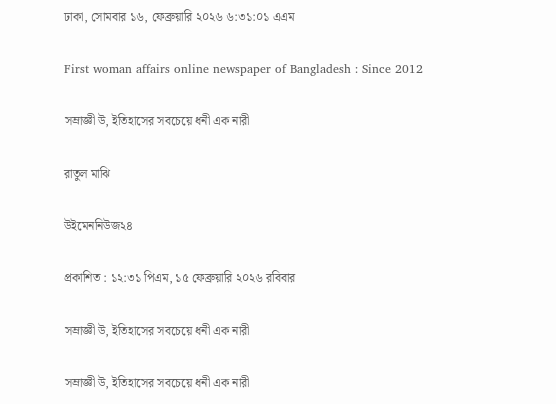ঢাকা, সোমবার ১৬, ফেব্রুয়ারি ২০২৬ ৬:৩১:০১ এএম

First woman affairs online newspaper of Bangladesh : Since 2012

সম্রাজ্ঞী উ, ইতিহাসের সবচেয়ে ধনী এক নারী

রাতুল মাঝি

উইমেননিউজ২৪

প্রকাশিত : ১২:৩১ পিএম, ১৫ ফেব্রুয়ারি ২০২৬ রবিবার

সম্রাজ্ঞী উ, ইতিহাসের সবচেয়ে ধনী এক নারী

সম্রাজ্ঞী উ, ইতিহাসের সবচেয়ে ধনী এক নারী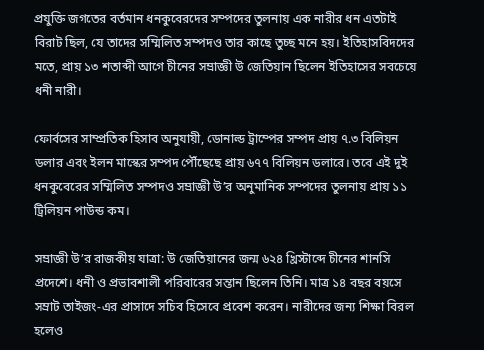প্রযুক্তি জগতের বর্তমান ধনকুবেরদের সম্পদের তুলনায় এক নারীর ধন এতটাই বিরাট ছিল, যে তাদের সম্মিলিত সম্পদও তার কাছে তুচ্ছ মনে হয়। ইতিহাসবিদদের মতে, প্রায় ১৩ শতাব্দী আগে চীনের সম্রাজ্ঞী উ জেতিয়ান ছিলেন ইতিহাসের সবচেয়ে ধনী নারী।

ফোর্বসের সাম্প্রতিক হিসাব অনুযায়ী, ডোনাল্ড ট্রাম্পের সম্পদ প্রায় ৭.৩ বিলিয়ন ডলার এবং ইলন মাস্কের সম্পদ পৌঁছেছে প্রায় ৬৭৭ বিলিয়ন ডলারে। তবে এই দুই ধনকুবেরের সম্মিলিত সম্পদও সম্রাজ্ঞী উ’র অনুমানিক সম্পদের তুলনায় প্রায় ১১ ট্রিলিয়ন পাউন্ড কম।

সম্রাজ্ঞী উ’র রাজকীয় যাত্রা: উ জেতিয়ানের জন্ম ৬২৪ খ্রিস্টাব্দে চীনের শানসি প্রদেশে। ধনী ও প্রভাবশালী পরিবারের সন্তান ছিলেন তিনি। মাত্র ১৪ বছর বয়সে সম্রাট তাইজং-এর প্রাসাদে সচিব হিসেবে প্রবেশ করেন। নারীদের জন্য শিক্ষা বিরল হলেও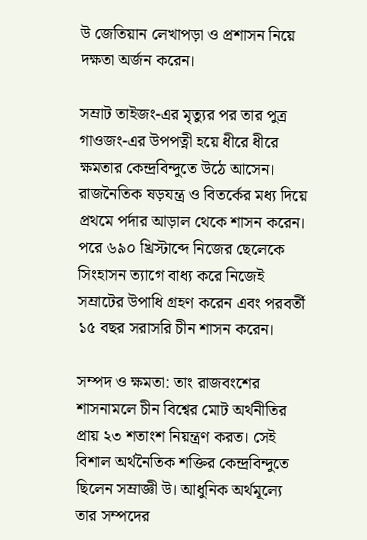উ জেতিয়ান লেখাপড়া ও প্রশাসন নিয়ে দক্ষতা অর্জন করেন।

সম্রাট তাইজং-এর মৃত্যুর পর তার পুত্র গাওজং-এর উপপত্নী হয়ে ধীরে ধীরে ক্ষমতার কেন্দ্রবিন্দুতে উঠে আসেন। রাজনৈতিক ষড়যন্ত্র ও বিতর্কের মধ্য দিয়ে প্রথমে পর্দার আড়াল থেকে শাসন করেন। পরে ৬৯০ খ্রিস্টাব্দে নিজের ছেলেকে সিংহাসন ত্যাগে বাধ্য করে নিজেই সম্রাটের উপাধি গ্রহণ করেন এবং পরবর্তী ১৫ বছর সরাসরি চীন শাসন করেন।

সম্পদ ও ক্ষমতা: তাং রাজবংশের শাসনামলে চীন বিশ্বের মোট অর্থনীতির প্রায় ২৩ শতাংশ নিয়ন্ত্রণ করত। সেই বিশাল অর্থনৈতিক শক্তির কেন্দ্রবিন্দুতে ছিলেন সম্রাজ্ঞী উ। আধুনিক অর্থমূল্যে তার সম্পদের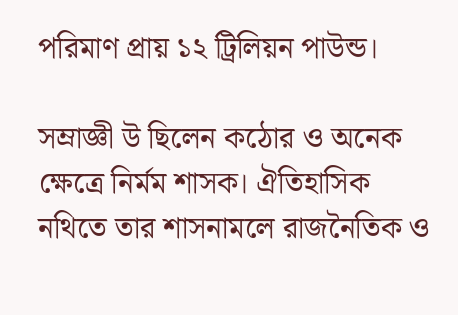পরিমাণ প্রায় ১২ ট্রিলিয়ন পাউন্ড।

সম্রাজ্ঞী উ ছিলেন কঠোর ও অনেক ক্ষেত্রে নির্মম শাসক। ঐতিহাসিক নথিতে তার শাসনামলে রাজনৈতিক ও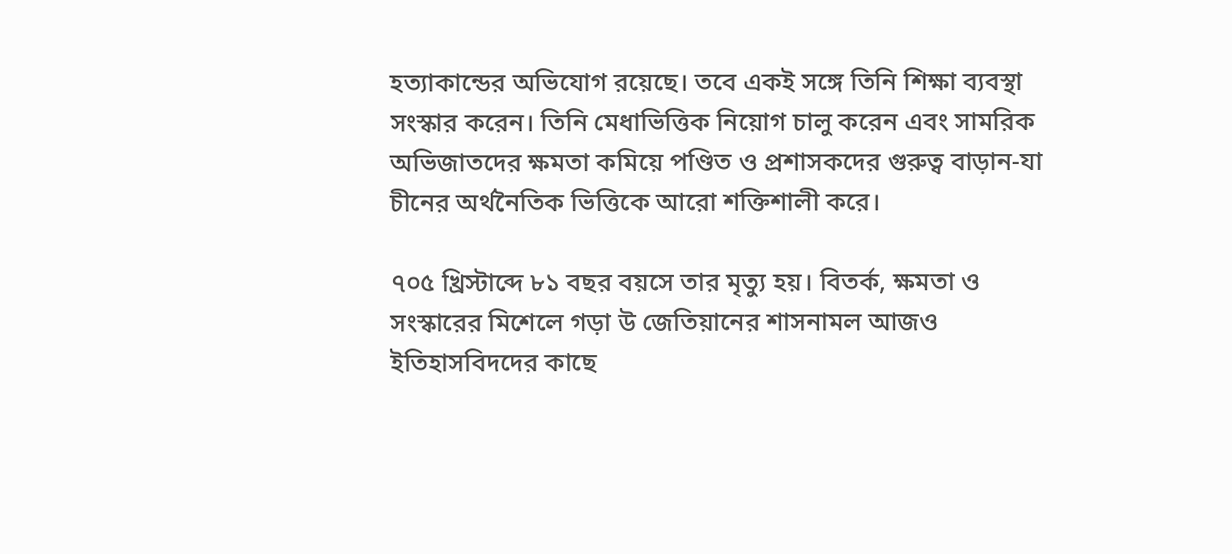হত্যাকান্ডের অভিযোগ রয়েছে। তবে একই সঙ্গে তিনি শিক্ষা ব্যবস্থা সংস্কার করেন। তিনি মেধাভিত্তিক নিয়োগ চালু করেন এবং সামরিক অভিজাতদের ক্ষমতা কমিয়ে পণ্ডিত ও প্রশাসকদের গুরুত্ব বাড়ান-যা চীনের অর্থনৈতিক ভিত্তিকে আরো শক্তিশালী করে।

৭০৫ খ্রিস্টাব্দে ৮১ বছর বয়সে তার মৃত্যু হয়। বিতর্ক, ক্ষমতা ও সংস্কারের মিশেলে গড়া উ জেতিয়ানের শাসনামল আজও ইতিহাসবিদদের কাছে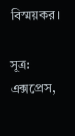বিস্ময়কর।

সূত্র: এক্সপ্রেস,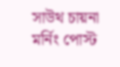সাউথ চায়না মর্নিং পোস্ট